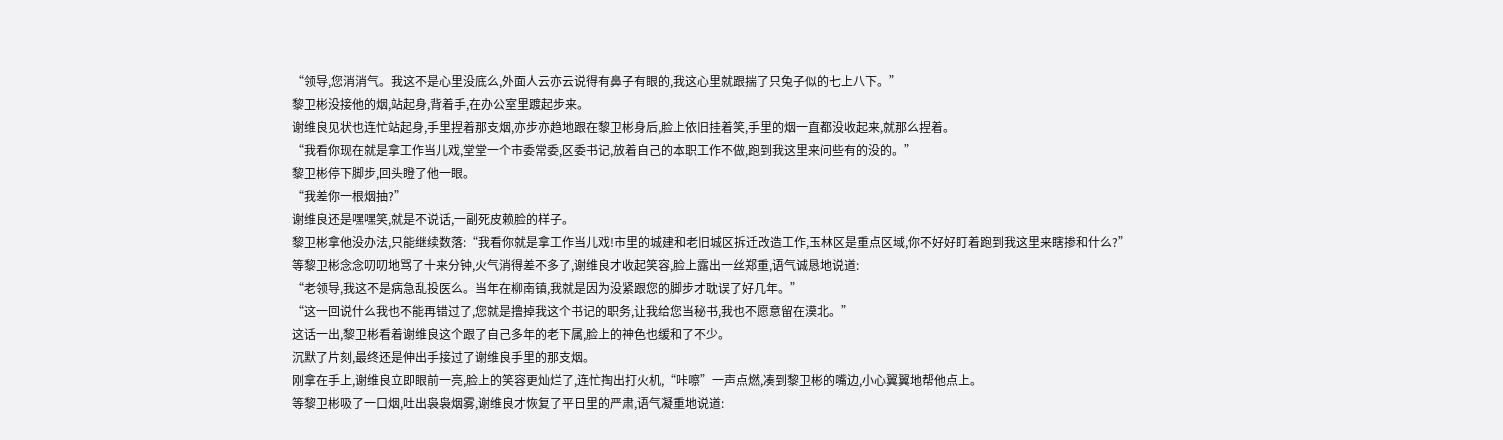“领导,您消消气。我这不是心里没底么,外面人云亦云说得有鼻子有眼的,我这心里就跟揣了只兔子似的七上八下。”
黎卫彬没接他的烟,站起身,背着手,在办公室里踱起步来。
谢维良见状也连忙站起身,手里捏着那支烟,亦步亦趋地跟在黎卫彬身后,脸上依旧挂着笑,手里的烟一直都没收起来,就那么捏着。
“我看你现在就是拿工作当儿戏,堂堂一个市委常委,区委书记,放着自己的本职工作不做,跑到我这里来问些有的没的。”
黎卫彬停下脚步,回头瞪了他一眼。
“我差你一根烟抽?”
谢维良还是嘿嘿笑,就是不说话,一副死皮赖脸的样子。
黎卫彬拿他没办法,只能继续数落:“我看你就是拿工作当儿戏!市里的城建和老旧城区拆迁改造工作,玉林区是重点区域,你不好好盯着跑到我这里来瞎掺和什么?”
等黎卫彬念念叨叨地骂了十来分钟,火气消得差不多了,谢维良才收起笑容,脸上露出一丝郑重,语气诚恳地说道:
“老领导,我这不是病急乱投医么。当年在柳南镇,我就是因为没紧跟您的脚步才耽误了好几年。”
“这一回说什么我也不能再错过了,您就是撸掉我这个书记的职务,让我给您当秘书,我也不愿意留在漠北。”
这话一出,黎卫彬看着谢维良这个跟了自己多年的老下属,脸上的神色也缓和了不少。
沉默了片刻,最终还是伸出手接过了谢维良手里的那支烟。
刚拿在手上,谢维良立即眼前一亮,脸上的笑容更灿烂了,连忙掏出打火机,“咔嚓”一声点燃,凑到黎卫彬的嘴边,小心翼翼地帮他点上。
等黎卫彬吸了一口烟,吐出袅袅烟雾,谢维良才恢复了平日里的严肃,语气凝重地说道: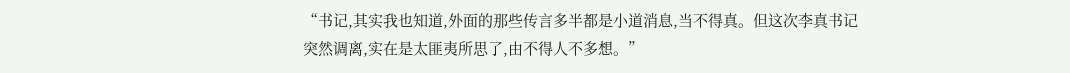“书记,其实我也知道,外面的那些传言多半都是小道消息,当不得真。但这次李真书记突然调离,实在是太匪夷所思了,由不得人不多想。”